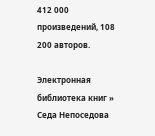412 000 произведений, 108 200 авторов.

Электронная библиотека книг » Седа Непоседова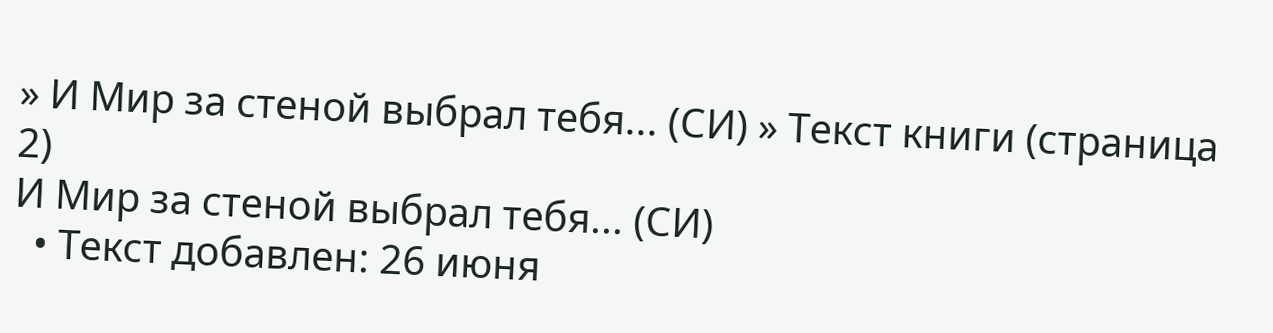» И Мир за стеной выбрал тебя... (СИ) » Текст книги (страница 2)
И Мир за стеной выбрал тебя... (СИ)
  • Текст добавлен: 26 июня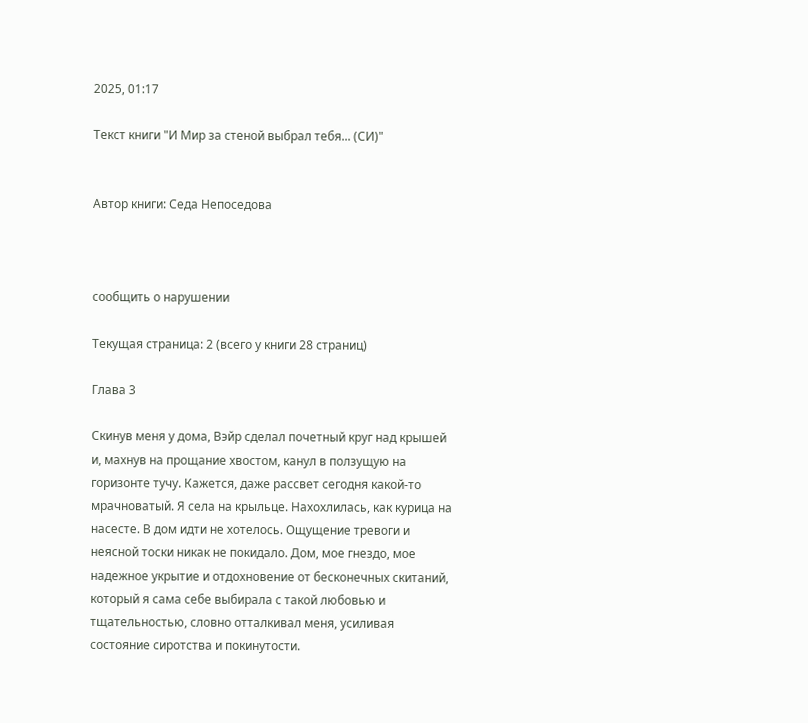2025, 01:17

Текст книги "И Мир за стеной выбрал тебя... (СИ)"


Автор книги: Седа Непоседова



сообщить о нарушении

Текущая страница: 2 (всего у книги 28 страниц)

Глава 3

Скинув меня у дома, Вэйр сделал почетный круг над крышей и, махнув на прощание хвостом, канул в ползущую на горизонте тучу. Кажется, даже рассвет сегодня какой-то мрачноватый. Я села на крыльце. Нахохлилась, как курица на насесте. В дом идти не хотелось. Ощущение тревоги и неясной тоски никак не покидало. Дом, мое гнездо, мое надежное укрытие и отдохновение от бесконечных скитаний, который я сама себе выбирала с такой любовью и тщательностью, словно отталкивал меня, усиливая состояние сиротства и покинутости.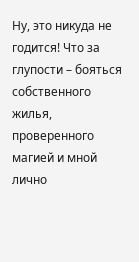Ну, это никуда не годится! Что за глупости – бояться собственного жилья, проверенного магией и мной лично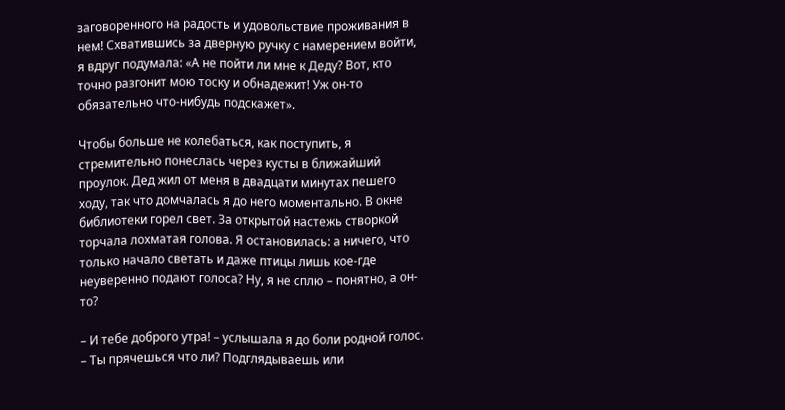заговоренного на радость и удовольствие проживания в нем! Схватившись за дверную ручку с намерением войти, я вдруг подумала: «А не пойти ли мне к Деду? Вот, кто точно разгонит мою тоску и обнадежит! Уж он-то обязательно что-нибудь подскажет».

Чтобы больше не колебаться, как поступить, я стремительно понеслась через кусты в ближайший проулок. Дед жил от меня в двадцати минутах пешего ходу, так что домчалась я до него моментально. В окне библиотеки горел свет. За открытой настежь створкой торчала лохматая голова. Я остановилась: а ничего, что только начало светать и даже птицы лишь кое-где неуверенно подают голоса? Ну, я не сплю – понятно, а он-то?

– И тебе доброго утра! – услышала я до боли родной голос. – Ты прячешься что ли? Подглядываешь или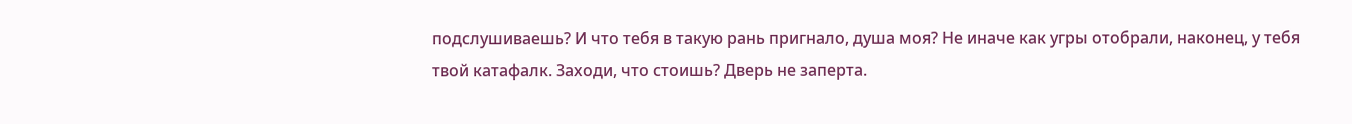подслушиваешь? И что тебя в такую рань пригнало, душа моя? Не иначе как угры отобрали, наконец, у тебя твой катафалк. Заходи, что стоишь? Дверь не заперта.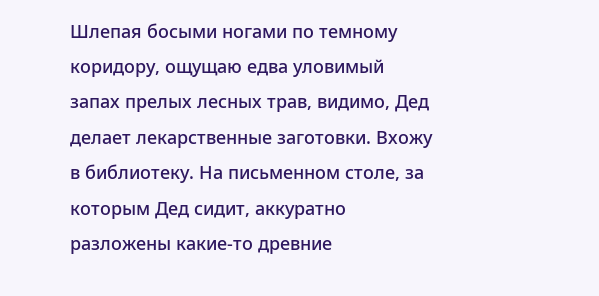Шлепая босыми ногами по темному коридору, ощущаю едва уловимый запах прелых лесных трав, видимо, Дед делает лекарственные заготовки. Вхожу в библиотеку. На письменном столе, за которым Дед сидит, аккуратно разложены какие-то древние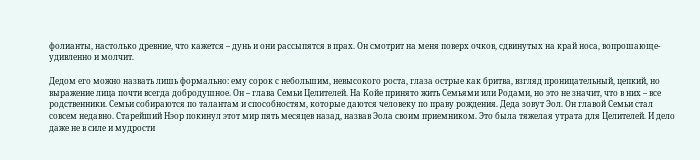фолианты, настолько древние, что кажется – дунь и они рассыпятся в прах. Он смотрит на меня поверх очков, сдвинутых на край носа, вопрошающе-удивленно и молчит.

Дедом его можно назвать лишь формально: ему сорок с небольшим, невысокого роста, глаза острые как бритва, взгляд проницательный, цепкий, но выражение лица почти всегда добродушное. Он – глава Семьи Целителей. На Койе принято жить Семьями или Родами, но это не значит, что в них – все родственники. Семьи собираются по талантам и способностям, которые даются человеку по праву рождения. Деда зовут Эол. Он главой Семьи стал совсем недавно. Старейший Нэор покинул этот мир пять месяцев назад, назвав Эола своим приемником. Это была тяжелая утрата для Целителей. И дело даже не в силе и мудрости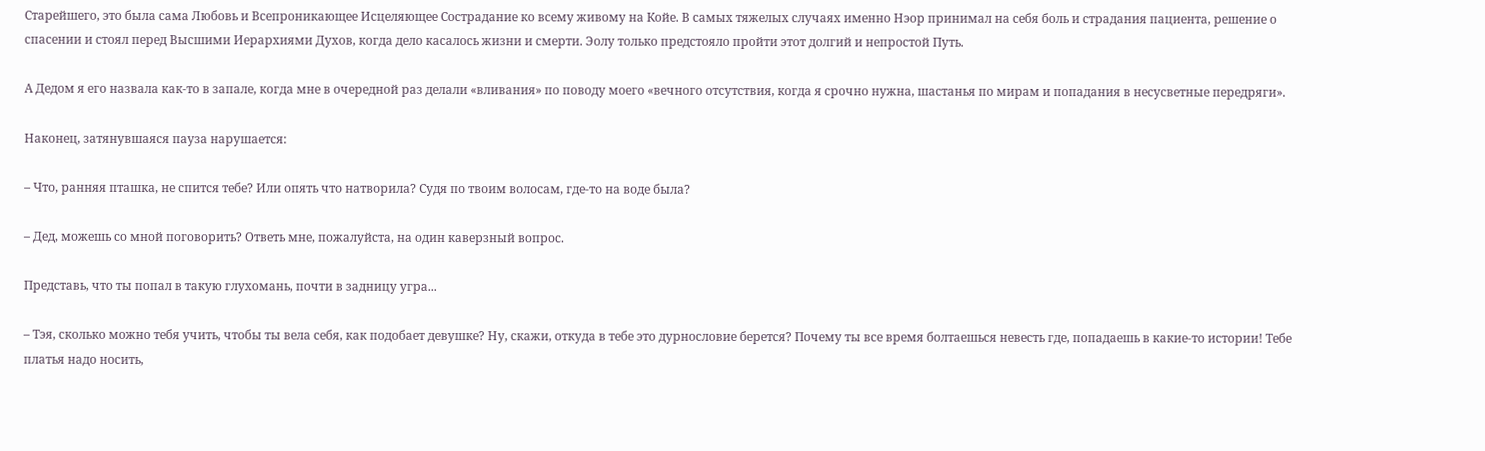Старейшего, это была сама Любовь и Всепроникающее Исцеляющее Сострадание ко всему живому на Койе. В самых тяжелых случаях именно Нэор принимал на себя боль и страдания пациента, решение о спасении и стоял перед Высшими Иерархиями Духов, когда дело касалось жизни и смерти. Эолу только предстояло пройти этот долгий и непростой Путь.

А Дедом я его назвала как-то в запале, когда мне в очередной раз делали «вливания» по поводу моего «вечного отсутствия, когда я срочно нужна, шастанья по мирам и попадания в несусветные передряги».

Наконец, затянувшаяся пауза нарушается:

– Что, ранняя пташка, не спится тебе? Или опять что натворила? Судя по твоим волосам, где-то на воде была?

– Дед, можешь со мной поговорить? Ответь мне, пожалуйста, на один каверзный вопрос.

Представь, что ты попал в такую глухомань, почти в задницу угра...

– Тэя, сколько можно тебя учить, чтобы ты вела себя, как подобает девушке? Ну, скажи, откуда в тебе это дурнословие берется? Почему ты все время болтаешься невесть где, попадаешь в какие-то истории! Тебе платья надо носить,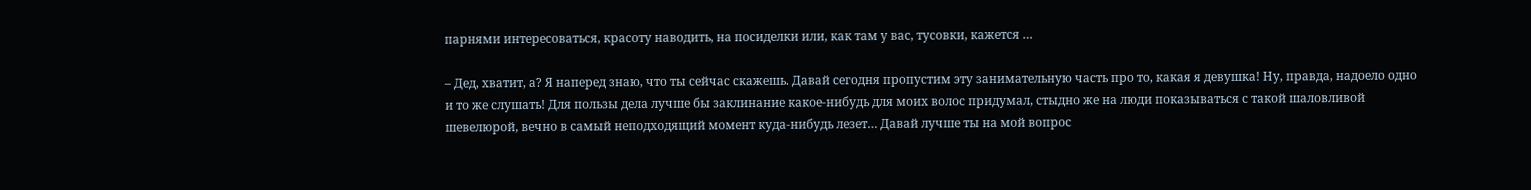парнями интересоваться, красоту наводить, на посиделки или, как там у вас, тусовки, кажется …

– Дед, хватит, а? Я наперед знаю, что ты сейчас скажешь. Давай сегодня пропустим эту занимательную часть про то, какая я девушка! Ну, правда, надоело одно и то же слушать! Для пользы дела лучше бы заклинание какое-нибудь для моих волос придумал, стыдно же на люди показываться с такой шаловливой шевелюрой, вечно в самый неподходящий момент куда-нибудь лезет… Давай лучше ты на мой вопрос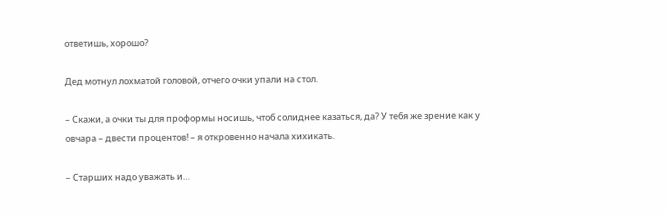ответишь, хорошо?

Дед мотнул лохматой головой, отчего очки упали на стол.

– Скажи, а очки ты для проформы носишь, чтоб солиднее казаться, да? У тебя же зрение как у овчара – двести процентов! – я откровенно начала хихикать.

– Старших надо уважать и…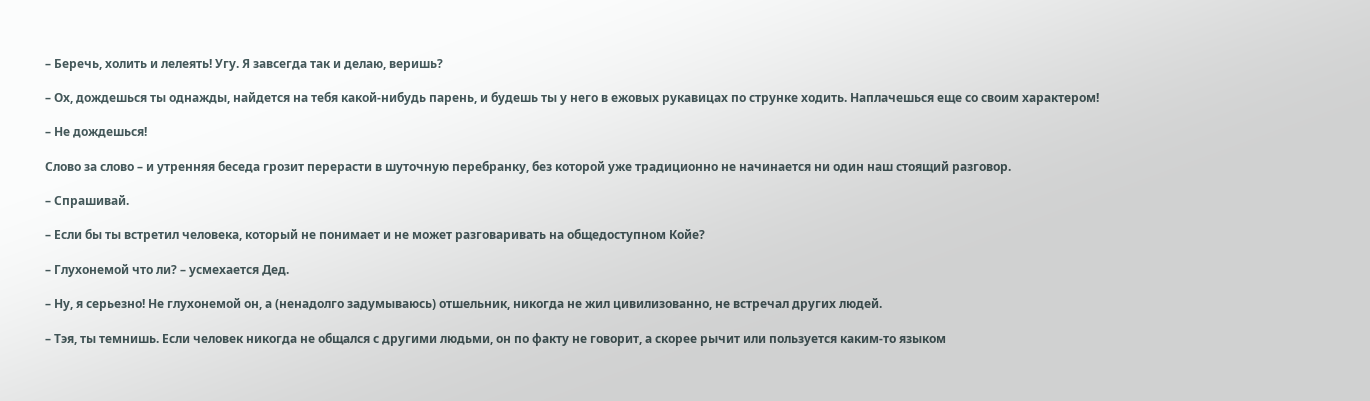– Беречь, холить и лелеять! Угу. Я завсегда так и делаю, веришь?

– Ох, дождешься ты однажды, найдется на тебя какой-нибудь парень, и будешь ты у него в ежовых рукавицах по струнке ходить. Наплачешься еще со своим характером!

– Не дождешься!

Слово за слово – и утренняя беседа грозит перерасти в шуточную перебранку, без которой уже традиционно не начинается ни один наш стоящий разговор.

– Спрашивай.

– Если бы ты встретил человека, который не понимает и не может разговаривать на общедоступном Койе?

– Глухонемой что ли? – усмехается Дед.

– Ну, я серьезно! Не глухонемой он, а (ненадолго задумываюсь) отшельник, никогда не жил цивилизованно, не встречал других людей.

– Тэя, ты темнишь. Если человек никогда не общался с другими людьми, он по факту не говорит, а скорее рычит или пользуется каким-то языком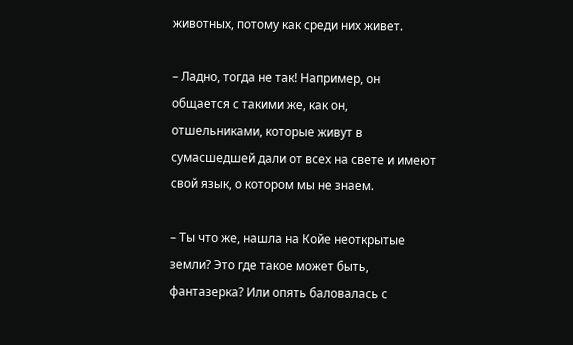животных, потому как среди них живет.

– Ладно, тогда не так! Например, он общается с такими же, как он, отшельниками, которые живут в сумасшедшей дали от всех на свете и имеют свой язык, о котором мы не знаем.

– Ты что же, нашла на Койе неоткрытые земли? Это где такое может быть, фантазерка? Или опять баловалась с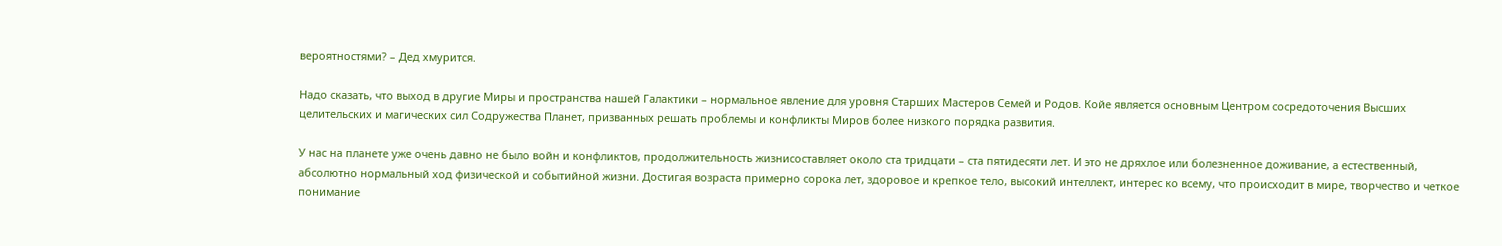вероятностями? – Дед хмурится.

Надо сказать, что выход в другие Миры и пространства нашей Галактики – нормальное явление для уровня Старших Мастеров Семей и Родов. Койе является основным Центром сосредоточения Высших целительских и магических сил Содружества Планет, призванных решать проблемы и конфликты Миров более низкого порядка развития.

У нас на планете уже очень давно не было войн и конфликтов, продолжительность жизнисоставляет около ста тридцати – ста пятидесяти лет. И это не дряхлое или болезненное доживание, а естественный, абсолютно нормальный ход физической и событийной жизни. Достигая возраста примерно сорока лет, здоровое и крепкое тело, высокий интеллект, интерес ко всему, что происходит в мире, творчество и четкое понимание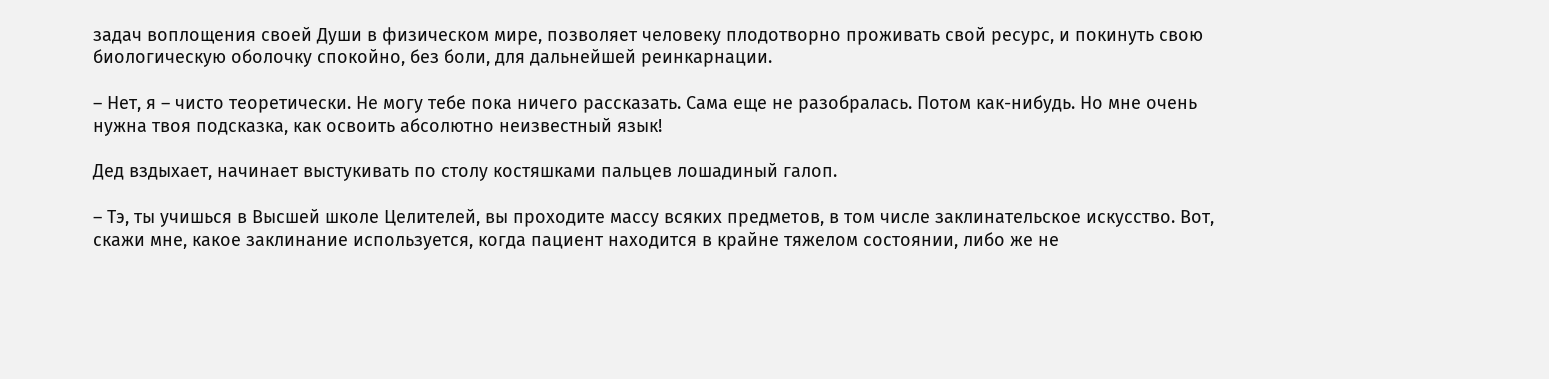задач воплощения своей Души в физическом мире, позволяет человеку плодотворно проживать свой ресурс, и покинуть свою биологическую оболочку спокойно, без боли, для дальнейшей реинкарнации.

– Нет, я – чисто теоретически. Не могу тебе пока ничего рассказать. Сама еще не разобралась. Потом как-нибудь. Но мне очень нужна твоя подсказка, как освоить абсолютно неизвестный язык!

Дед вздыхает, начинает выстукивать по столу костяшками пальцев лошадиный галоп.

– Тэ, ты учишься в Высшей школе Целителей, вы проходите массу всяких предметов, в том числе заклинательское искусство. Вот, скажи мне, какое заклинание используется, когда пациент находится в крайне тяжелом состоянии, либо же не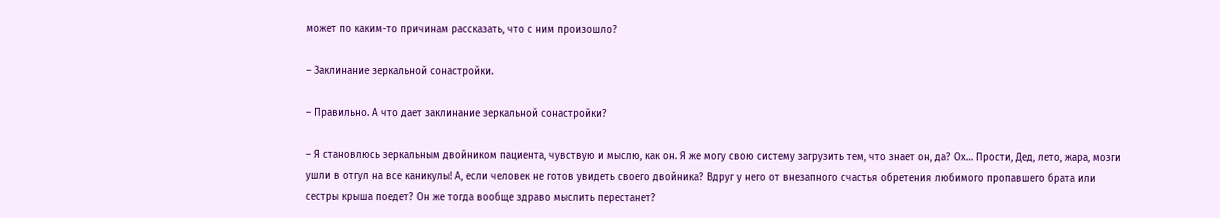может по каким-то причинам рассказать, что с ним произошло?

– Заклинание зеркальной сонастройки.

– Правильно. А что дает заклинание зеркальной сонастройки?

– Я становлюсь зеркальным двойником пациента, чувствую и мыслю, как он. Я же могу свою систему загрузить тем, что знает он, да? Ох… Прости, Дед, лето, жара, мозги ушли в отгул на все каникулы! А, если человек не готов увидеть своего двойника? Вдруг у него от внезапного счастья обретения любимого пропавшего брата или сестры крыша поедет? Он же тогда вообще здраво мыслить перестанет?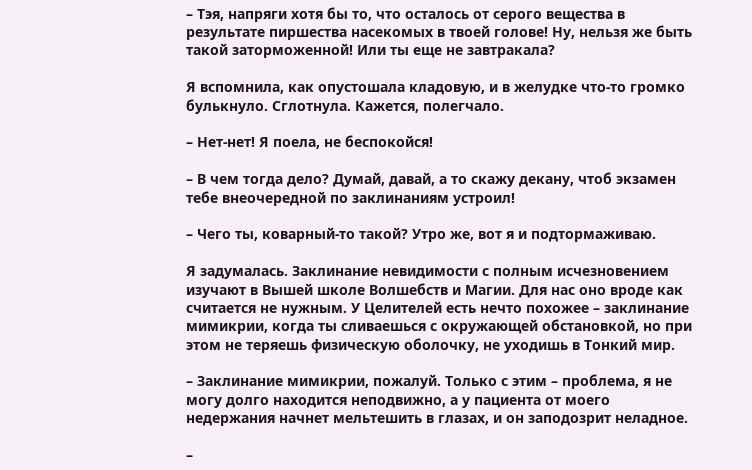– Тэя, напряги хотя бы то, что осталось от серого вещества в результате пиршества насекомых в твоей голове! Ну, нельзя же быть такой заторможенной! Или ты еще не завтракала?

Я вспомнила, как опустошала кладовую, и в желудке что-то громко булькнуло. Сглотнула. Кажется, полегчало.

– Нет-нет! Я поела, не беспокойся!

– В чем тогда дело? Думай, давай, а то скажу декану, чтоб экзамен тебе внеочередной по заклинаниям устроил!

– Чего ты, коварный-то такой? Утро же, вот я и подтормаживаю.

Я задумалась. Заклинание невидимости с полным исчезновением изучают в Вышей школе Волшебств и Магии. Для нас оно вроде как считается не нужным. У Целителей есть нечто похожее – заклинание мимикрии, когда ты сливаешься с окружающей обстановкой, но при этом не теряешь физическую оболочку, не уходишь в Тонкий мир.

– Заклинание мимикрии, пожалуй. Только с этим – проблема, я не могу долго находится неподвижно, а у пациента от моего недержания начнет мельтешить в глазах, и он заподозрит неладное.

–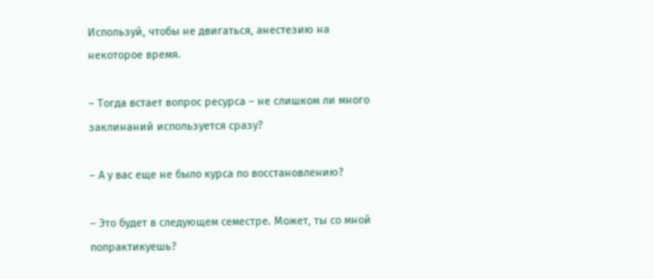Используй, чтобы не двигаться, анестезию на некоторое время.

– Тогда встает вопрос ресурса – не слишком ли много заклинаний используется сразу?

– А у вас еще не было курса по восстановлению?

– Это будет в следующем семестре. Может, ты со мной попрактикуешь?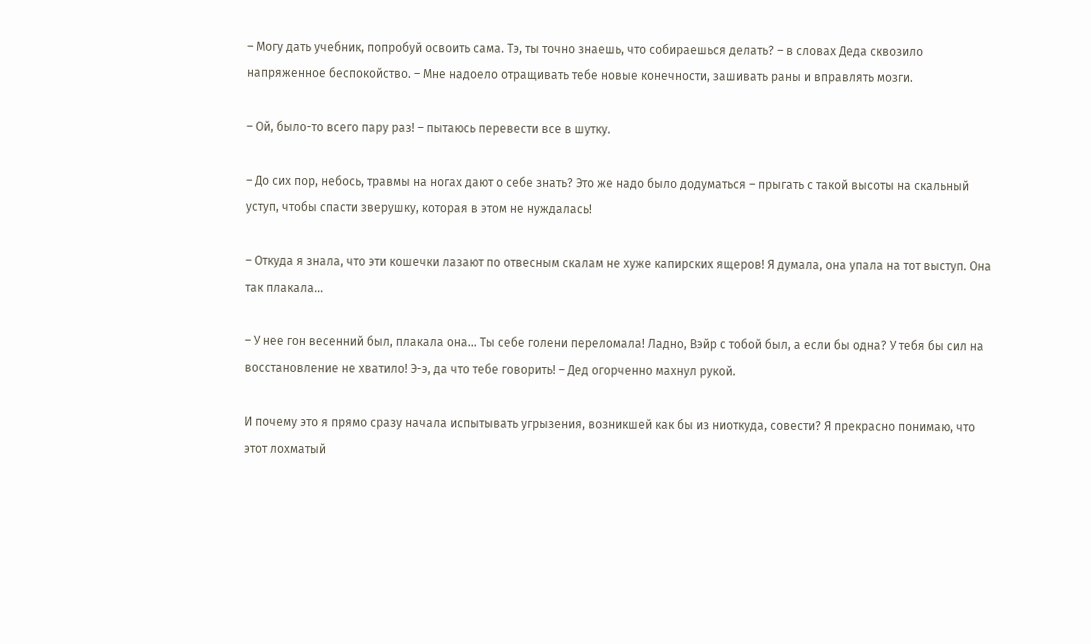– Могу дать учебник, попробуй освоить сама. Тэ, ты точно знаешь, что собираешься делать? – в словах Деда сквозило напряженное беспокойство. – Мне надоело отращивать тебе новые конечности, зашивать раны и вправлять мозги.

– Ой, было-то всего пару раз! – пытаюсь перевести все в шутку.

– До сих пор, небось, травмы на ногах дают о себе знать? Это же надо было додуматься – прыгать с такой высоты на скальный уступ, чтобы спасти зверушку, которая в этом не нуждалась!

– Откуда я знала, что эти кошечки лазают по отвесным скалам не хуже капирских ящеров! Я думала, она упала на тот выступ. Она так плакала…

– У нее гон весенний был, плакала она… Ты себе голени переломала! Ладно, Вэйр с тобой был, а если бы одна? У тебя бы сил на восстановление не хватило! Э-э, да что тебе говорить! – Дед огорченно махнул рукой.

И почему это я прямо сразу начала испытывать угрызения, возникшей как бы из ниоткуда, совести? Я прекрасно понимаю, что этот лохматый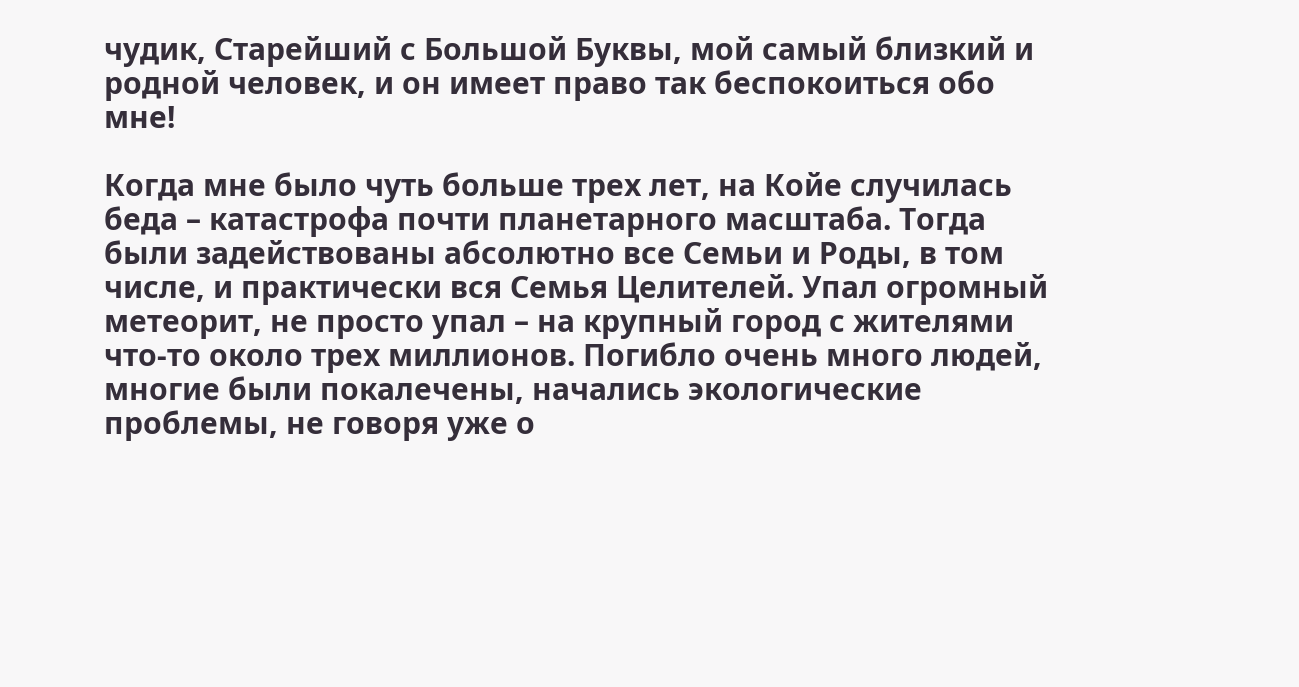чудик, Старейший с Большой Буквы, мой самый близкий и родной человек, и он имеет право так беспокоиться обо мне!

Когда мне было чуть больше трех лет, на Койе случилась беда – катастрофа почти планетарного масштаба. Тогда были задействованы абсолютно все Семьи и Роды, в том числе, и практически вся Семья Целителей. Упал огромный метеорит, не просто упал – на крупный город с жителями что-то около трех миллионов. Погибло очень много людей, многие были покалечены, начались экологические проблемы, не говоря уже о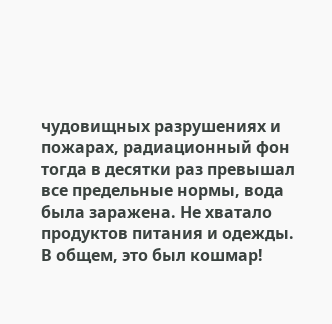чудовищных разрушениях и пожарах, радиационный фон тогда в десятки раз превышал все предельные нормы, вода была заражена. Не хватало продуктов питания и одежды. В общем, это был кошмар!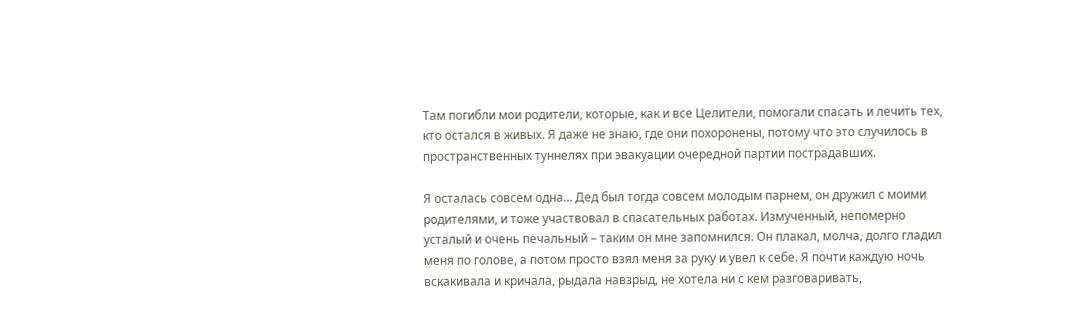Там погибли мои родители, которые, как и все Целители, помогали спасать и лечить тех, кто остался в живых. Я даже не знаю, где они похоронены, потому что это случилось в пространственных туннелях при эвакуации очередной партии пострадавших.

Я осталась совсем одна… Дед был тогда совсем молодым парнем, он дружил с моими родителями, и тоже участвовал в спасательных работах. Измученный, непомерно усталый и очень печальный – таким он мне запомнился. Он плакал, молча, долго гладил меня по голове, а потом просто взял меня за руку и увел к себе. Я почти каждую ночь вскакивала и кричала, рыдала навзрыд, не хотела ни с кем разговаривать,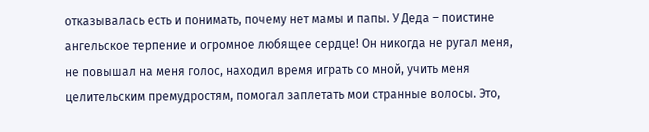отказывалась есть и понимать, почему нет мамы и папы. У Деда – поистине ангельское терпение и огромное любящее сердце! Он никогда не ругал меня, не повышал на меня голос, находил время играть со мной, учить меня целительским премудростям, помогал заплетать мои странные волосы. Это,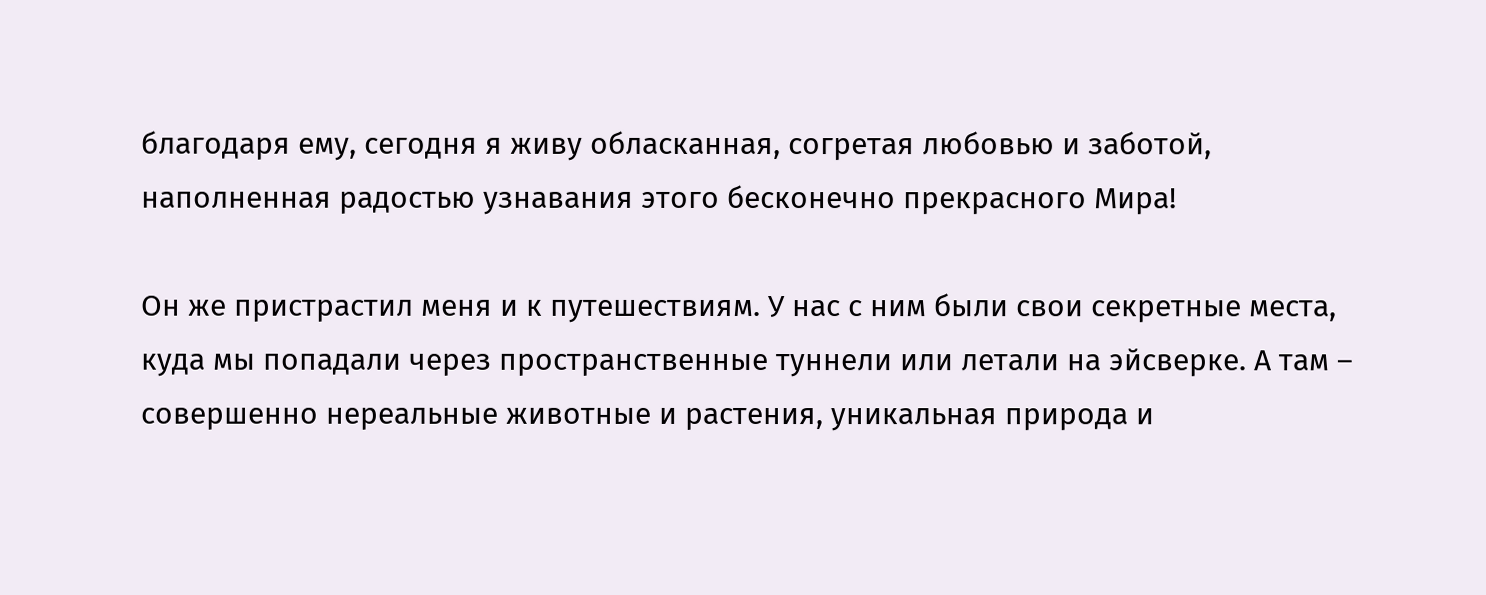благодаря ему, сегодня я живу обласканная, согретая любовью и заботой, наполненная радостью узнавания этого бесконечно прекрасного Мира!

Он же пристрастил меня и к путешествиям. У нас с ним были свои секретные места, куда мы попадали через пространственные туннели или летали на эйсверке. А там – совершенно нереальные животные и растения, уникальная природа и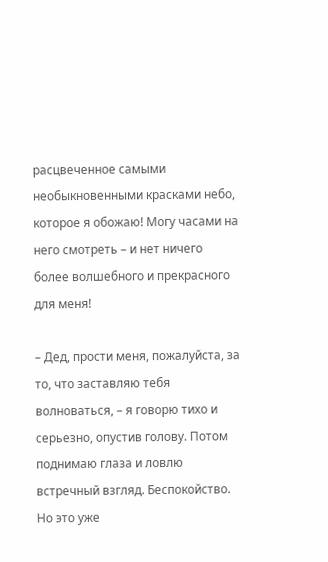расцвеченное самыми необыкновенными красками небо, которое я обожаю! Могу часами на него смотреть – и нет ничего более волшебного и прекрасного для меня!

– Дед, прости меня, пожалуйста, за то, что заставляю тебя волноваться, – я говорю тихо и серьезно, опустив голову. Потом поднимаю глаза и ловлю встречный взгляд. Беспокойство. Но это уже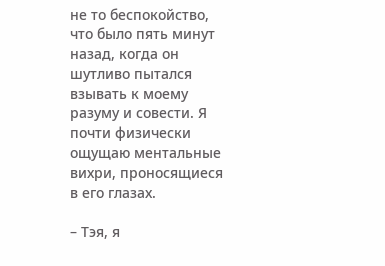не то беспокойство, что было пять минут назад, когда он шутливо пытался взывать к моему разуму и совести. Я почти физически ощущаю ментальные вихри, проносящиеся в его глазах.

– Тэя, я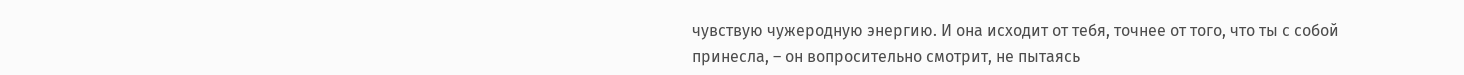чувствую чужеродную энергию. И она исходит от тебя, точнее от того, что ты с собой принесла, – он вопросительно смотрит, не пытаясь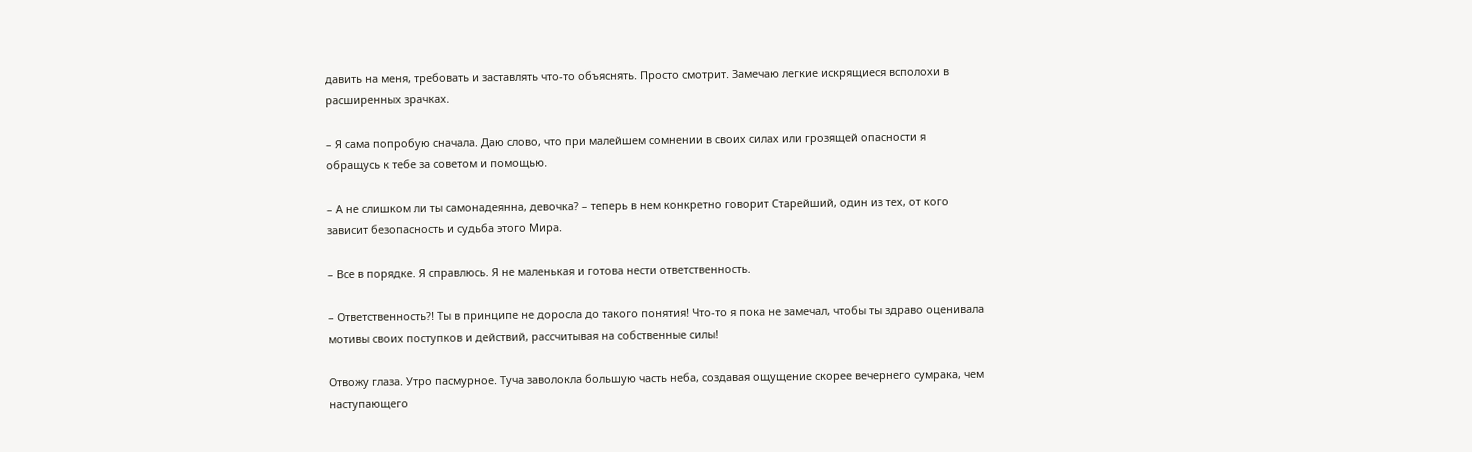давить на меня, требовать и заставлять что-то объяснять. Просто смотрит. Замечаю легкие искрящиеся всполохи в расширенных зрачках.

– Я сама попробую сначала. Даю слово, что при малейшем сомнении в своих силах или грозящей опасности я обращусь к тебе за советом и помощью.

– А не слишком ли ты самонадеянна, девочка? – теперь в нем конкретно говорит Старейший, один из тех, от кого зависит безопасность и судьба этого Мира.

– Все в порядке. Я справлюсь. Я не маленькая и готова нести ответственность.

– Ответственность?! Ты в принципе не доросла до такого понятия! Что-то я пока не замечал, чтобы ты здраво оценивала мотивы своих поступков и действий, рассчитывая на собственные силы!

Отвожу глаза. Утро пасмурное. Туча заволокла большую часть неба, создавая ощущение скорее вечернего сумрака, чем наступающего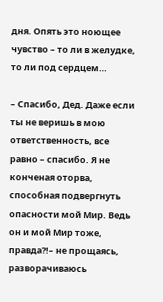дня. Опять это ноющее чувство – то ли в желудке, то ли под сердцем…

– Спасибо, Дед. Даже если ты не веришь в мою ответственность, все равно – спасибо. Я не конченая оторва, способная подвергнуть опасности мой Мир. Ведь он и мой Мир тоже, правда?!– не прощаясь, разворачиваюсь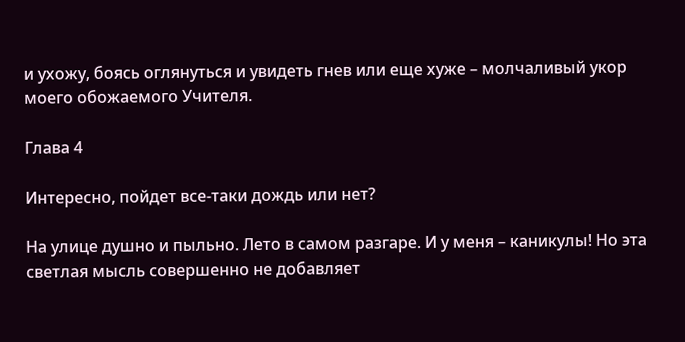и ухожу, боясь оглянуться и увидеть гнев или еще хуже – молчаливый укор моего обожаемого Учителя.

Глава 4

Интересно, пойдет все-таки дождь или нет?

На улице душно и пыльно. Лето в самом разгаре. И у меня – каникулы! Но эта светлая мысль совершенно не добавляет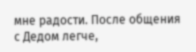мне радости. После общения с Дедом легче,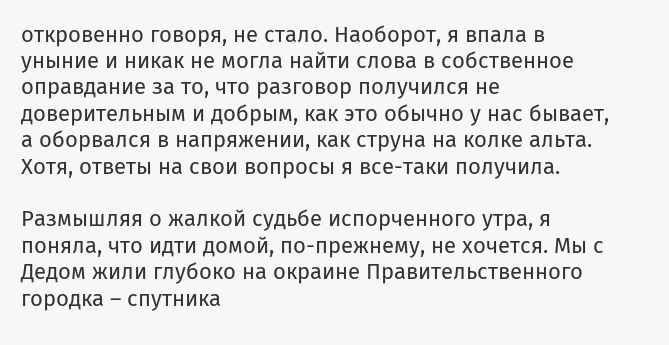откровенно говоря, не стало. Наоборот, я впала в уныние и никак не могла найти слова в собственное оправдание за то, что разговор получился не доверительным и добрым, как это обычно у нас бывает, а оборвался в напряжении, как струна на колке альта. Хотя, ответы на свои вопросы я все-таки получила.

Размышляя о жалкой судьбе испорченного утра, я поняла, что идти домой, по-прежнему, не хочется. Мы с Дедом жили глубоко на окраине Правительственного городка – спутника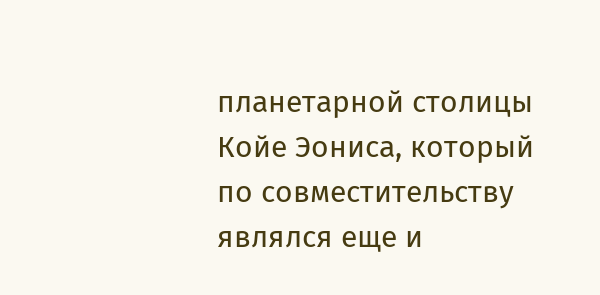планетарной столицы Койе Эониса, который по совместительству являлся еще и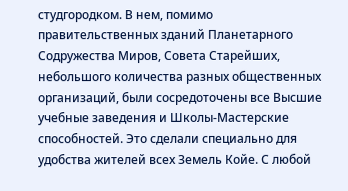студгородком. В нем, помимо правительственных зданий Планетарного Содружества Миров, Совета Старейших, небольшого количества разных общественных организаций, были сосредоточены все Высшие учебные заведения и Школы-Мастерские способностей. Это сделали специально для удобства жителей всех Земель Койе. С любой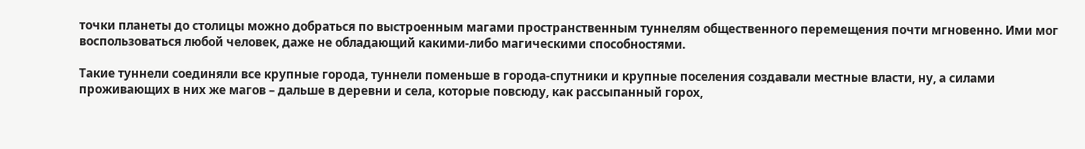точки планеты до столицы можно добраться по выстроенным магами пространственным туннелям общественного перемещения почти мгновенно. Ими мог воспользоваться любой человек, даже не обладающий какими-либо магическими способностями.

Такие туннели соединяли все крупные города, туннели поменьше в города-спутники и крупные поселения создавали местные власти, ну, а силами проживающих в них же магов – дальше в деревни и села, которые повсюду, как рассыпанный горох,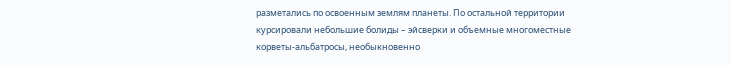разметались по освоенным землям планеты. По остальной территории курсировали небольшие болиды – эйсверки и объемные многоместные корветы-альбатросы, необыкновенно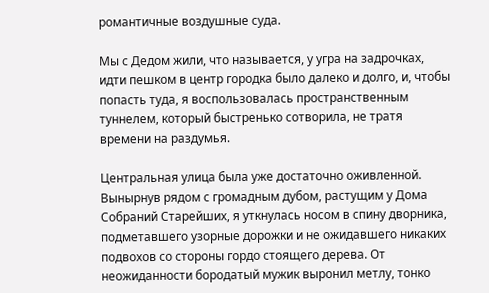романтичные воздушные суда.

Мы с Дедом жили, что называется, у угра на задрочках, идти пешком в центр городка было далеко и долго, и, чтобы попасть туда, я воспользовалась пространственным туннелем, который быстренько сотворила, не тратя времени на раздумья.

Центральная улица была уже достаточно оживленной. Вынырнув рядом с громадным дубом, растущим у Дома Собраний Старейших, я уткнулась носом в спину дворника, подметавшего узорные дорожки и не ожидавшего никаких подвохов со стороны гордо стоящего дерева. От неожиданности бородатый мужик выронил метлу, тонко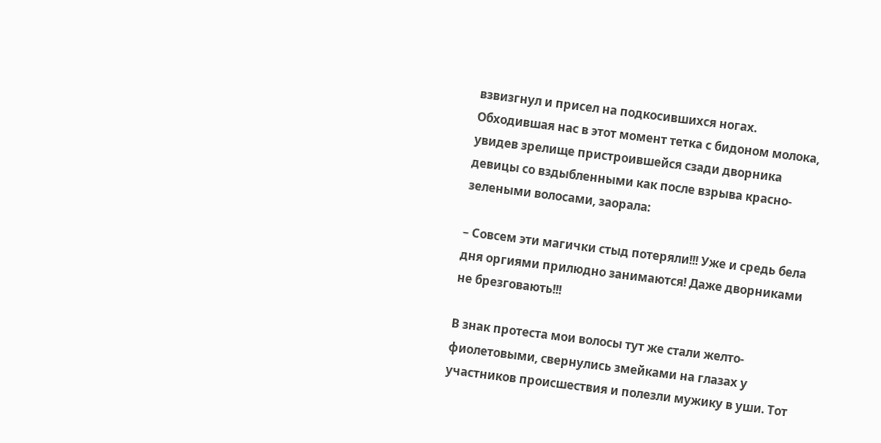взвизгнул и присел на подкосившихся ногах. Обходившая нас в этот момент тетка с бидоном молока, увидев зрелище пристроившейся сзади дворника девицы со вздыбленными как после взрыва красно-зелеными волосами, заорала:

– Совсем эти магички стыд потеряли!!! Уже и средь бела дня оргиями прилюдно занимаются! Даже дворниками не брезговають!!!

В знак протеста мои волосы тут же стали желто-фиолетовыми, свернулись змейками на глазах у участников происшествия и полезли мужику в уши. Тот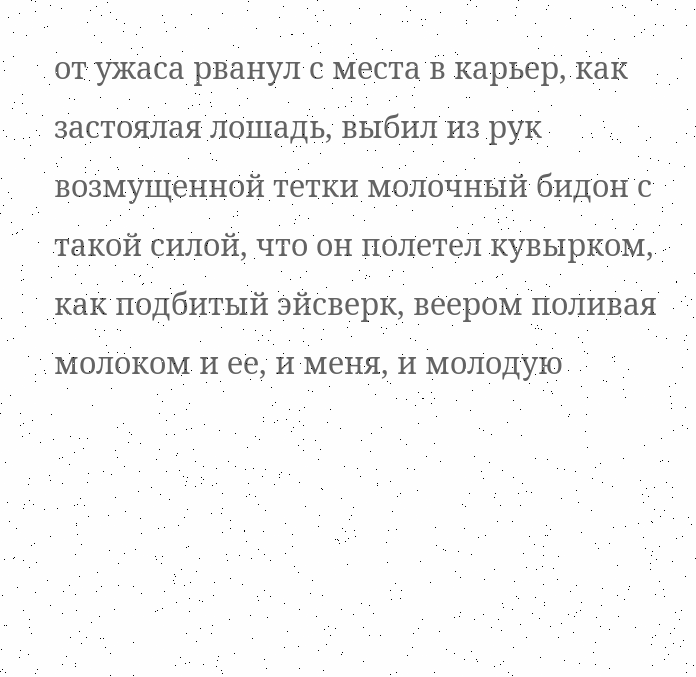от ужаса рванул с места в карьер, как застоялая лошадь, выбил из рук возмущенной тетки молочный бидон с такой силой, что он полетел кувырком, как подбитый эйсверк, веером поливая молоком и ее, и меня, и молодую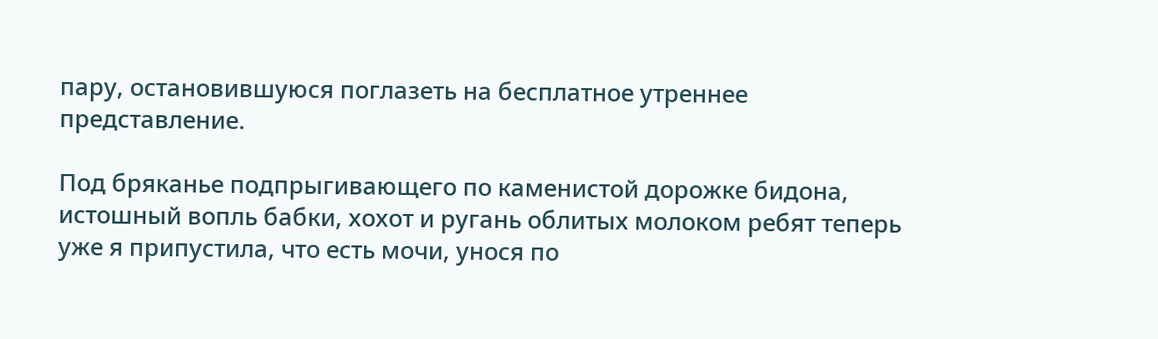пару, остановившуюся поглазеть на бесплатное утреннее представление.

Под бряканье подпрыгивающего по каменистой дорожке бидона, истошный вопль бабки, хохот и ругань облитых молоком ребят теперь уже я припустила, что есть мочи, унося по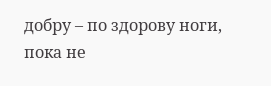добру – по здорову ноги, пока не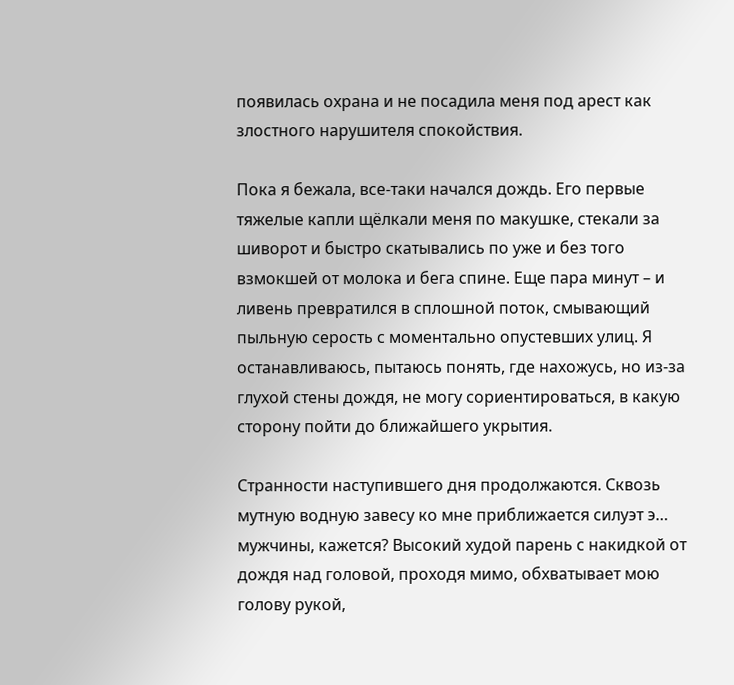появилась охрана и не посадила меня под арест как злостного нарушителя спокойствия.

Пока я бежала, все-таки начался дождь. Его первые тяжелые капли щёлкали меня по макушке, стекали за шиворот и быстро скатывались по уже и без того взмокшей от молока и бега спине. Еще пара минут – и ливень превратился в сплошной поток, смывающий пыльную серость с моментально опустевших улиц. Я останавливаюсь, пытаюсь понять, где нахожусь, но из-за глухой стены дождя, не могу сориентироваться, в какую сторону пойти до ближайшего укрытия.

Странности наступившего дня продолжаются. Сквозь мутную водную завесу ко мне приближается силуэт э… мужчины, кажется? Высокий худой парень с накидкой от дождя над головой, проходя мимо, обхватывает мою голову рукой,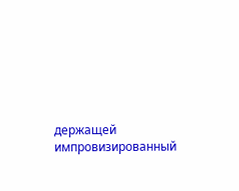держащей импровизированный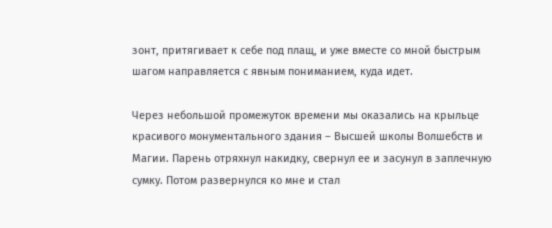зонт, притягивает к себе под плащ, и уже вместе со мной быстрым шагом направляется с явным пониманием, куда идет.

Через небольшой промежуток времени мы оказались на крыльце красивого монументального здания – Высшей школы Волшебств и Магии. Парень отряхнул накидку, свернул ее и засунул в заплечную сумку. Потом развернулся ко мне и стал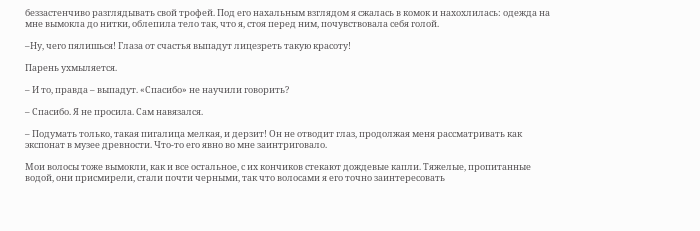беззастенчиво разглядывать свой трофей. Под его нахальным взглядом я сжалась в комок и нахохлилась: одежда на мне вымокла до нитки, облепила тело так, что я, стоя перед ним, почувствовала себя голой.

–Ну, чего пялишься! Глаза от счастья выпадут лицезреть такую красоту!

Парень ухмыляется.

– И то, правда – выпадут. «Спасибо» не научили говорить?

– Спасибо. Я не просила. Сам навязался.

– Подумать только, такая пигалица мелкая, и дерзит! Он не отводит глаз, продолжая меня рассматривать как экспонат в музее древности. Что-то его явно во мне заинтриговало.

Мои волосы тоже вымокли, как и все остальное, с их кончиков стекают дождевые капли. Тяжелые, пропитанные водой, они присмирели, стали почти черными, так что волосами я его точно заинтересовать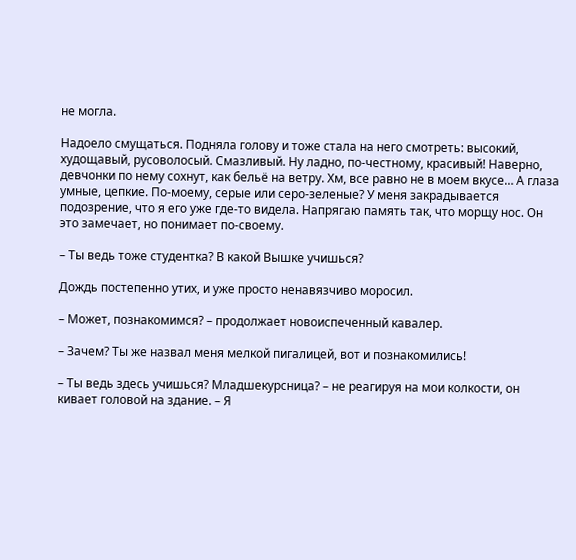не могла.

Надоело смущаться. Подняла голову и тоже стала на него смотреть: высокий, худощавый, русоволосый. Смазливый. Ну ладно, по-честному, красивый! Наверно, девчонки по нему сохнут, как бельё на ветру. Хм, все равно не в моем вкусе… А глаза умные, цепкие. По-моему, серые или серо-зеленые? У меня закрадывается подозрение, что я его уже где-то видела. Напрягаю память так, что морщу нос. Он это замечает, но понимает по-своему.

– Ты ведь тоже студентка? В какой Вышке учишься?

Дождь постепенно утих, и уже просто ненавязчиво моросил.

– Может, познакомимся? – продолжает новоиспеченный кавалер.

– Зачем? Ты же назвал меня мелкой пигалицей, вот и познакомились!

– Ты ведь здесь учишься? Младшекурсница? – не реагируя на мои колкости, он кивает головой на здание. – Я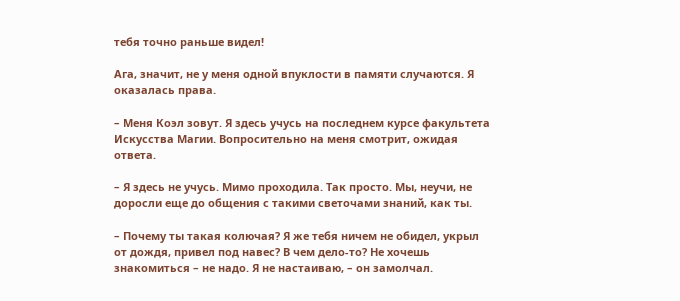тебя точно раньше видел!

Ага, значит, не у меня одной впуклости в памяти случаются. Я оказалась права.

– Меня Коэл зовут. Я здесь учусь на последнем курсе факультета Искусства Магии. Вопросительно на меня смотрит, ожидая ответа.

– Я здесь не учусь. Мимо проходила. Так просто. Мы, неучи, не доросли еще до общения с такими светочами знаний, как ты.

– Почему ты такая колючая? Я же тебя ничем не обидел, укрыл от дождя, привел под навес? В чем дело-то? Не хочешь знакомиться – не надо. Я не настаиваю, – он замолчал.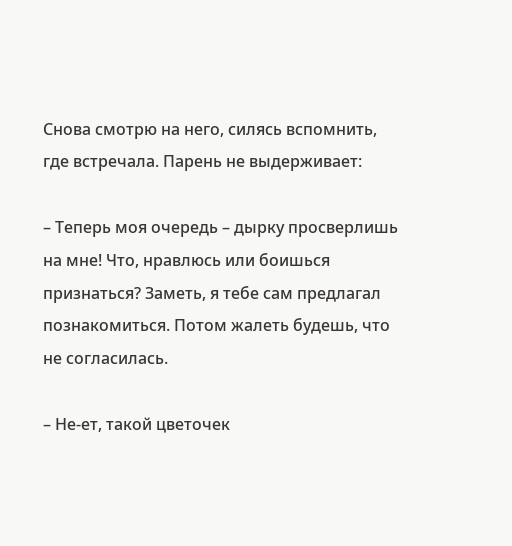Снова смотрю на него, силясь вспомнить, где встречала. Парень не выдерживает:

– Теперь моя очередь – дырку просверлишь на мне! Что, нравлюсь или боишься признаться? Заметь, я тебе сам предлагал познакомиться. Потом жалеть будешь, что не согласилась.

– Не-ет, такой цветочек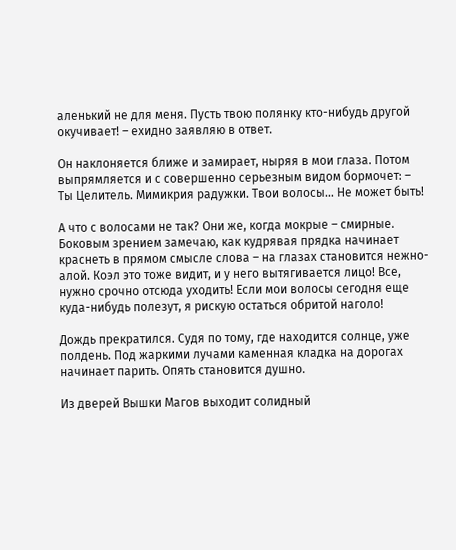аленький не для меня. Пусть твою полянку кто-нибудь другой окучивает! – ехидно заявляю в ответ.

Он наклоняется ближе и замирает, ныряя в мои глаза. Потом выпрямляется и с совершенно серьезным видом бормочет: – Ты Целитель. Мимикрия радужки. Твои волосы… Не может быть!

А что с волосами не так? Они же, когда мокрые – смирные. Боковым зрением замечаю, как кудрявая прядка начинает краснеть в прямом смысле слова – на глазах становится нежно-алой. Коэл это тоже видит, и у него вытягивается лицо! Все, нужно срочно отсюда уходить! Если мои волосы сегодня еще куда-нибудь полезут, я рискую остаться обритой наголо!

Дождь прекратился. Судя по тому, где находится солнце, уже полдень. Под жаркими лучами каменная кладка на дорогах начинает парить. Опять становится душно.

Из дверей Вышки Магов выходит солидный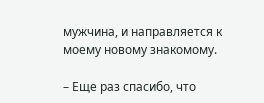мужчина, и направляется к моему новому знакомому.

– Еще раз спасибо, что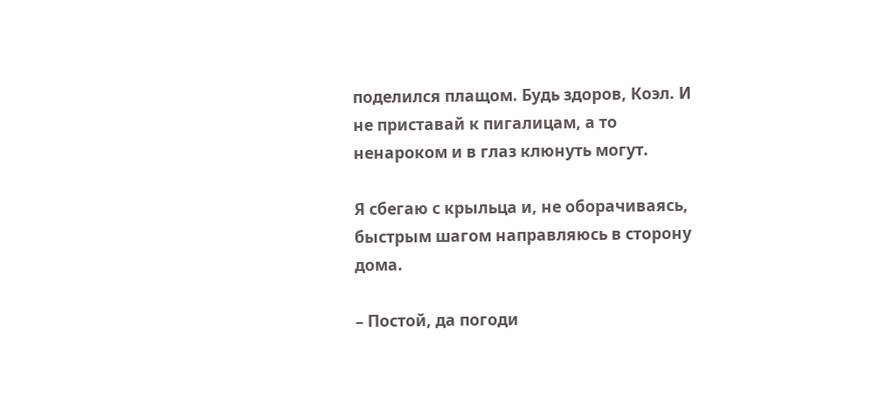поделился плащом. Будь здоров, Коэл. И не приставай к пигалицам, а то ненароком и в глаз клюнуть могут.

Я сбегаю с крыльца и, не оборачиваясь, быстрым шагом направляюсь в сторону дома.

– Постой, да погоди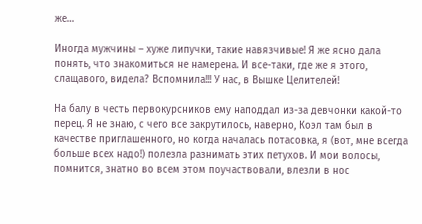же…

Иногда мужчины – хуже липучки, такие навязчивые! Я же ясно дала понять, что знакомиться не намерена. И все-таки, где же я этого, слащавого, видела? Вспомнила!!! У нас, в Вышке Целителей!

На балу в честь первокурсников ему наподдал из-за девчонки какой-то перец. Я не знаю, с чего все закрутилось, наверно, Коэл там был в качестве приглашенного, но когда началась потасовка, я (вот, мне всегда больше всех надо!) полезла разнимать этих петухов. И мои волосы, помнится, знатно во всем этом поучаствовали, влезли в нос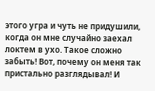этого угра и чуть не придушили, когда он мне случайно заехал локтем в ухо. Такое сложно забыть! Вот, почему он меня так пристально разглядывал! И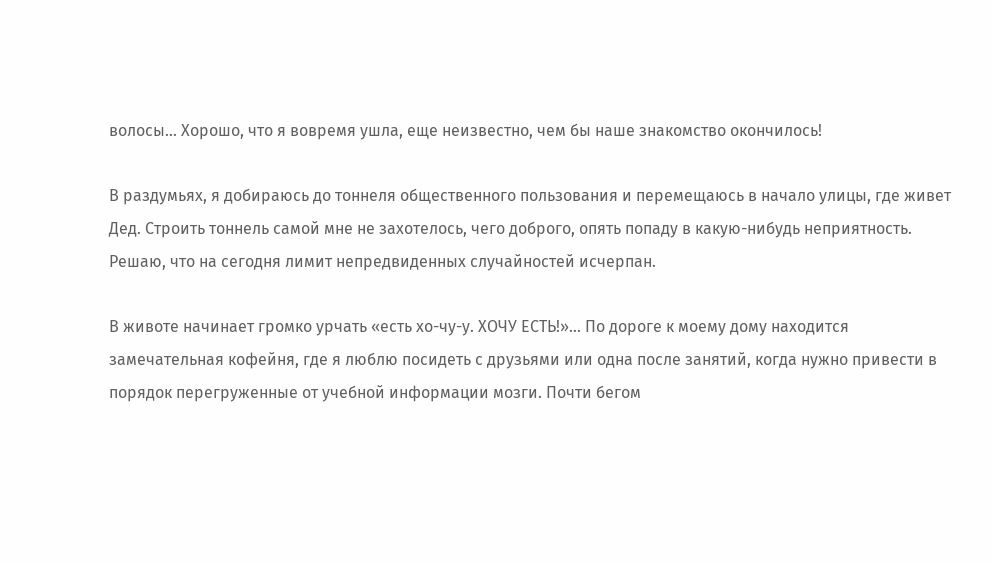волосы… Хорошо, что я вовремя ушла, еще неизвестно, чем бы наше знакомство окончилось!

В раздумьях, я добираюсь до тоннеля общественного пользования и перемещаюсь в начало улицы, где живет Дед. Строить тоннель самой мне не захотелось, чего доброго, опять попаду в какую-нибудь неприятность. Решаю, что на сегодня лимит непредвиденных случайностей исчерпан.

В животе начинает громко урчать «есть хо-чу-у. ХОЧУ ЕСТЬ!»… По дороге к моему дому находится замечательная кофейня, где я люблю посидеть с друзьями или одна после занятий, когда нужно привести в порядок перегруженные от учебной информации мозги. Почти бегом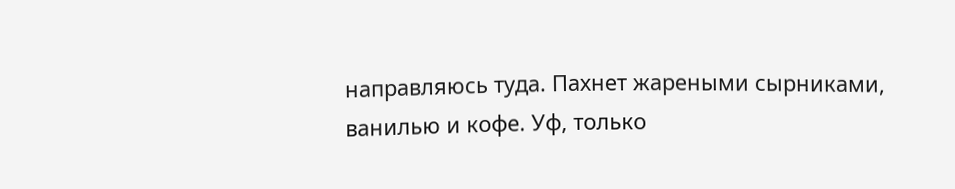направляюсь туда. Пахнет жареными сырниками, ванилью и кофе. Уф, только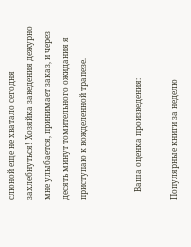слюной еще не хватало сегодня захлебнуться! Хозяйка заведения дежурно мне улыбается, принимает заказ, и через десять минут томительного ожидания я приступаю к вожделенной трапезе.


    Ваша оценка произведения:

Популярные книги за неделю